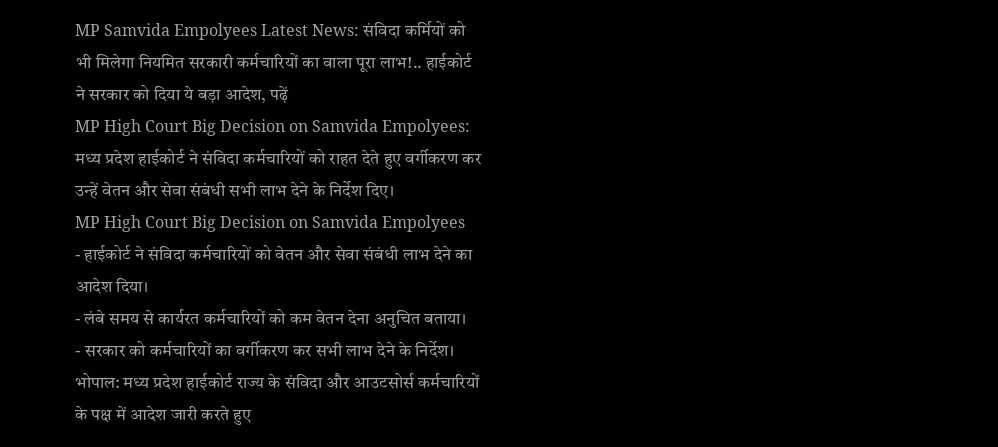MP Samvida Empolyees Latest News: संविदा कर्मियों को भी मिलेगा नियमित सरकारी कर्मचारियों का वाला पूरा लाभ!.. हाईकोर्ट ने सरकार को दिया ये बड़ा आदेश, पढ़ें
MP High Court Big Decision on Samvida Empolyees: मध्य प्रदेश हाईकोर्ट ने संविदा कर्मचारियों को राहत देते हुए वर्गीकरण कर उन्हें वेतन और सेवा संबंधी सभी लाभ देने के निर्देश दिए।
MP High Court Big Decision on Samvida Empolyees
- हाईकोर्ट ने संविदा कर्मचारियों को वेतन और सेवा संबंधी लाभ देने का आदेश दिया।
- लंबे समय से कार्यरत कर्मचारियों को कम वेतन देना अनुचित बताया।
- सरकार को कर्मचारियों का वर्गीकरण कर सभी लाभ देने के निर्देश।
भोपाल: मध्य प्रदेश हाईकोर्ट राज्य के संविदा और आउटसोर्स कर्मचारियों के पक्ष में आदेश जारी करते हुए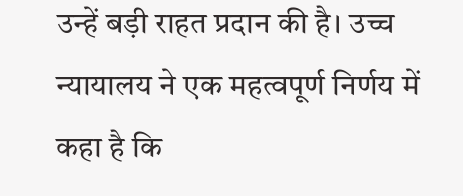उन्हें बड़ी राहत प्रदान की है। उच्च न्यायालय ने एक महत्वपूर्ण निर्णय में कहा है कि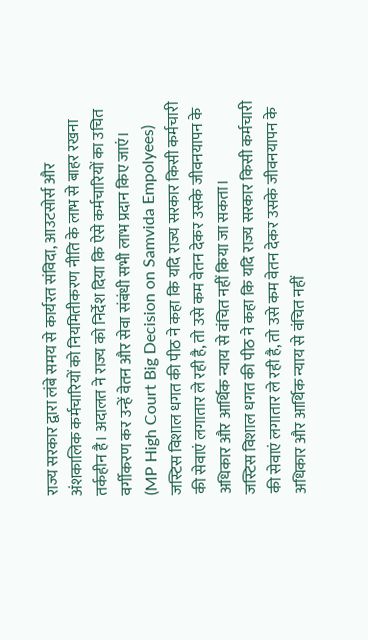राज्य सरकार द्वारा लंबे समय से कार्यरत संविदा, आउटसोर्स और अंशकालिक कर्मचारियों को नियमितीकरण नीति के लाभ से बाहर रखना तर्कहीन है। अदालत ने राज्य को निर्देश दिया कि ऐसे कर्मचारियों का उचित वर्गीकरण कर उन्हें वेतन और सेवा संबंधी सभी लाभ प्रदान किए जाएं। (MP High Court Big Decision on Samvida Empolyees) जस्टिस विशाल धगत की पीठ ने कहा कि यदि राज्य सरकार किसी कर्मचारी की सेवाएं लगातार ले रही है, तो उसे कम वेतन देकर उसके जीवनयापन के अधिकार और आर्थिक न्याय से वंचित नहीं किया जा सकता।
जस्टिस विशाल धगत की पीठ ने कहा कि यदि राज्य सरकार किसी कर्मचारी की सेवाएं लगातार ले रही है, तो उसे कम वेतन देकर उसके जीवनयापन के अधिकार और आर्थिक न्याय से वंचित नहीं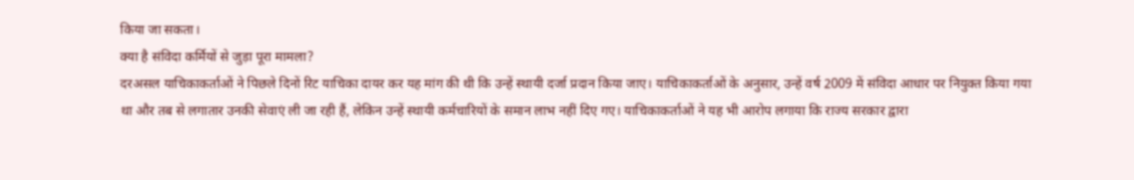किया जा सकता।
क्या है संविदा कर्मियों से जुड़ा पूरा मामला?
दरअसल याचिकाकर्ताओं ने पिछले दिनों रिट याचिका दायर कर यह मांग की थी कि उन्हें स्थायी दर्जा प्रदान किया जाए। याचिकाकर्ताओं के अनुसार, उन्हें वर्ष 2009 में संविदा आधार पर नियुक्त किया गया था और तब से लगातार उनकी सेवाएं ली जा रही हैं, लेकिन उन्हें स्थायी कर्मचारियों के समान लाभ नहीं दिए गए। याचिकाकर्ताओं ने यह भी आरोप लगाया कि राज्य सरकार द्वारा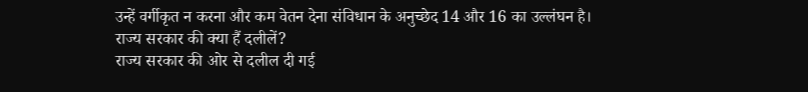उन्हें वर्गीकृत न करना और कम वेतन देना संविधान के अनुच्छेद 14 और 16 का उल्लंघन है।
राज्य सरकार की क्या हैं दलीलें?
राज्य सरकार की ओर से दलील दी गई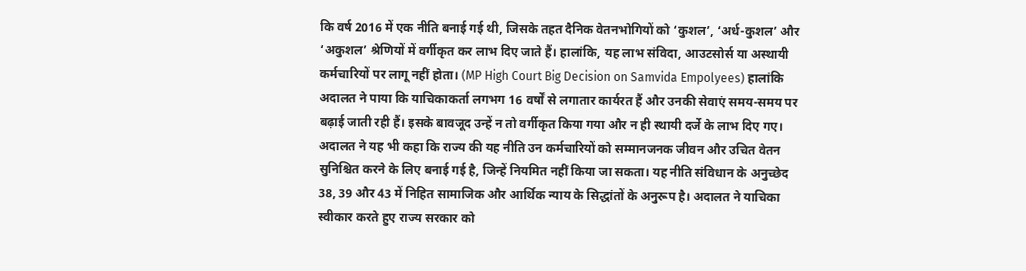कि वर्ष 2016 में एक नीति बनाई गई थी, जिसके तहत दैनिक वेतनभोगियों को ‘कुशल’, ‘अर्ध-कुशल’ और ‘अकुशल’ श्रेणियों में वर्गीकृत कर लाभ दिए जाते हैं। हालांकि, यह लाभ संविदा, आउटसोर्स या अस्थायी कर्मचारियों पर लागू नहीं होता। (MP High Court Big Decision on Samvida Empolyees) हालांकि अदालत ने पाया कि याचिकाकर्ता लगभग 16 वर्षों से लगातार कार्यरत हैं और उनकी सेवाएं समय-समय पर बढ़ाई जाती रही हैं। इसके बावजूद उन्हें न तो वर्गीकृत किया गया और न ही स्थायी दर्जे के लाभ दिए गए।
अदालत ने यह भी कहा कि राज्य की यह नीति उन कर्मचारियों को सम्मानजनक जीवन और उचित वेतन सुनिश्चित करने के लिए बनाई गई है, जिन्हें नियमित नहीं किया जा सकता। यह नीति संविधान के अनुच्छेद 38, 39 और 43 में निहित सामाजिक और आर्थिक न्याय के सिद्धांतों के अनुरूप है। अदालत ने याचिका स्वीकार करते हुए राज्य सरकार को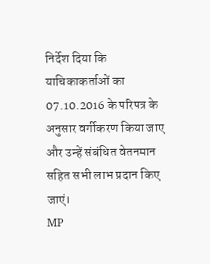निर्देश दिया कि याचिकाकर्ताओं का 07.10.2016 के परिपत्र के अनुसार वर्गीकरण किया जाए और उन्हें संबंधित वेतनमान सहित सभी लाभ प्रदान किए जाएं।
MP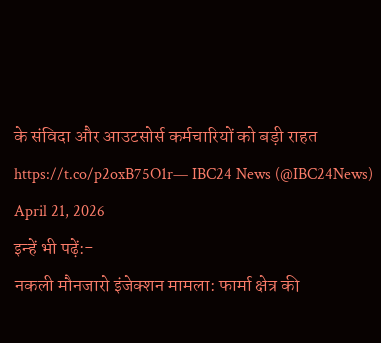के संविदा और आउटसोर्स कर्मचारियों को बड़ी राहत
https://t.co/p2oxB75O1r— IBC24 News (@IBC24News) April 21, 2026
इन्हें भी पढ़ें:-
नकली मौनजारो इंजेक्शन मामला: फार्मा क्षेत्र की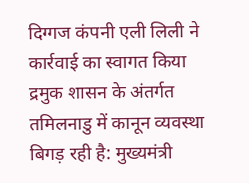दिग्गज कंपनी एली लिली ने कार्रवाई का स्वागत किया
द्रमुक शासन के अंतर्गत तमिलनाडु में कानून व्यवस्था बिगड़ रही है: मुख्यमंत्री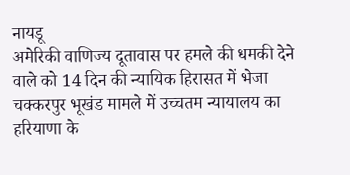नायडू
अमेरिकी वाणिज्य दूतावास पर हमले की धमकी देने वाले को 14 दिन की न्यायिक हिरासत में भेजा
चक्करपुर भूखंड मामले में उच्चतम न्यायालय का हरियाणा के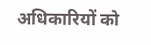अधिकारियों को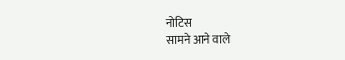नोटिस
सामने आने वाले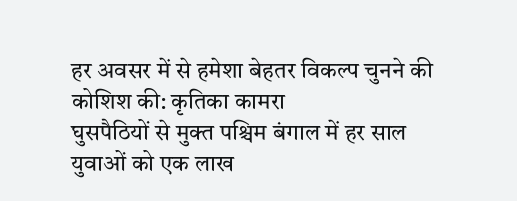हर अवसर में से हमेशा बेहतर विकल्प चुनने की कोशिश की: कृतिका कामरा
घुसपैठियों से मुक्त पश्चिम बंगाल में हर साल युवाओं को एक लाख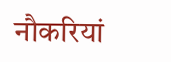नौकरियां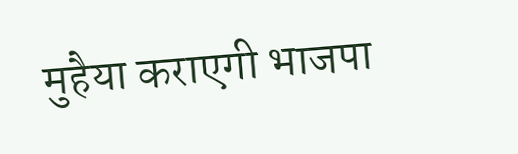मुहैया कराएगी भाजपा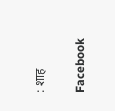: शाह

Facebook